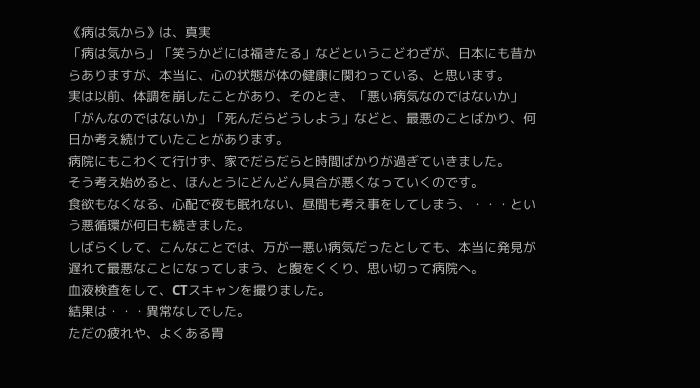《病は気から》は、真実
「病は気から」「笑うかどには福きたる」などというこどわざが、日本にも昔からありますが、本当に、心の状態が体の健康に関わっている、と思います。
実は以前、体調を崩したことがあり、そのとき、「悪い病気なのではないか」「がんなのではないか」「死んだらどうしよう」などと、最悪のことばかり、何日か考え続けていたことがあります。
病院にもこわくて行けず、家でだらだらと時間ばかりが過ぎていきました。
そう考え始めると、ほんとうにどんどん具合が悪くなっていくのです。
食欲もなくなる、心配で夜も眠れない、昼間も考え事をしてしまう、・・・という悪循環が何日も続きました。
しばらくして、こんなことでは、万が一悪い病気だったとしても、本当に発見が遅れて最悪なことになってしまう、と腹をくくり、思い切って病院へ。
血液検査をして、CTスキャンを撮りました。
結果は・・・異常なしでした。
ただの疲れや、よくある胃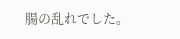腸の乱れでした。